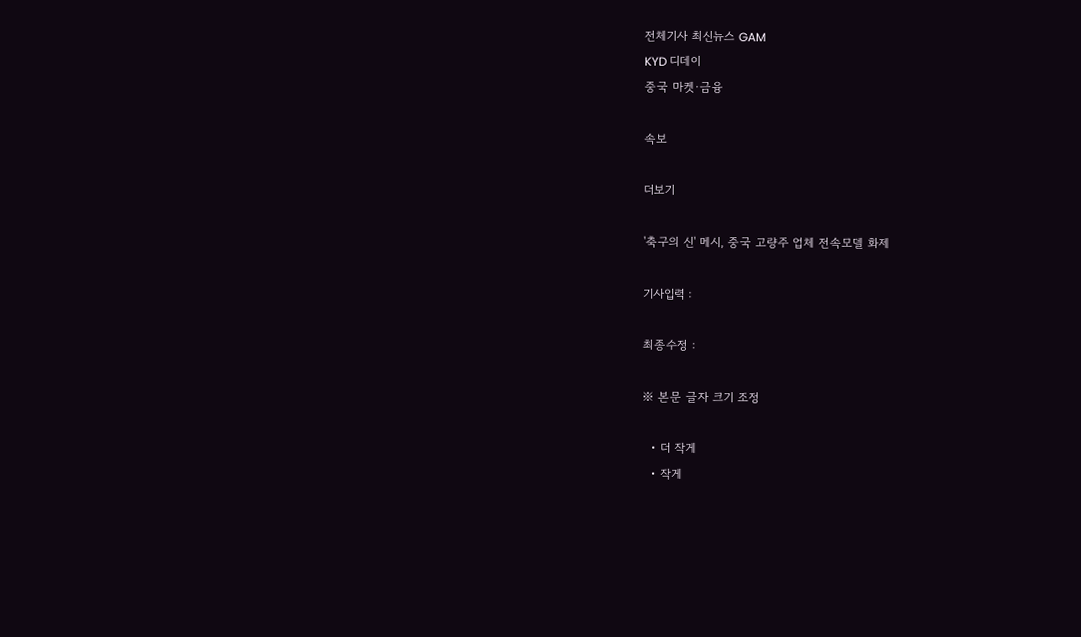전체기사 최신뉴스 GAM
KYD 디데이
중국 마켓·금융

속보

더보기

'축구의 신' 메시, 중국 고량주 업체 전속모델 화제

기사입력 :

최종수정 :

※ 본문 글자 크기 조정

  • 더 작게
  • 작게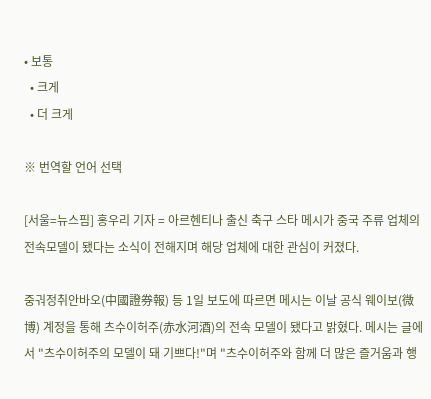• 보통
  • 크게
  • 더 크게

※ 번역할 언어 선택

[서울=뉴스핌] 홍우리 기자 = 아르헨티나 출신 축구 스타 메시가 중국 주류 업체의 전속모델이 됐다는 소식이 전해지며 해당 업체에 대한 관심이 커졌다.

중궈정취안바오(中國證券報) 등 1일 보도에 따르면 메시는 이날 공식 웨이보(微博) 계정을 통해 츠수이허주(赤水河酒)의 전속 모델이 됐다고 밝혔다. 메시는 글에서 "츠수이허주의 모델이 돼 기쁘다!"며 "츠수이허주와 함께 더 많은 즐거움과 행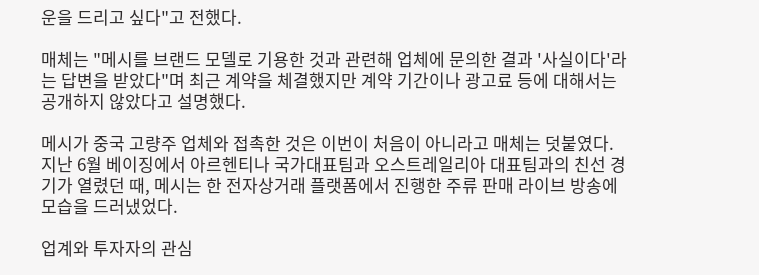운을 드리고 싶다"고 전했다.

매체는 "메시를 브랜드 모델로 기용한 것과 관련해 업체에 문의한 결과 '사실이다'라는 답변을 받았다"며 최근 계약을 체결했지만 계약 기간이나 광고료 등에 대해서는 공개하지 않았다고 설명했다.

메시가 중국 고량주 업체와 접촉한 것은 이번이 처음이 아니라고 매체는 덧붙였다. 지난 6월 베이징에서 아르헨티나 국가대표팀과 오스트레일리아 대표팀과의 친선 경기가 열렸던 때, 메시는 한 전자상거래 플랫폼에서 진행한 주류 판매 라이브 방송에 모습을 드러냈었다.

업계와 투자자의 관심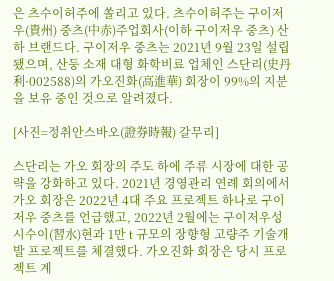은 츠수이허주에 쏠리고 있다. 츠수이허주는 구이저우(貴州) 중츠(中赤)주업회사(이하 구이저우 중츠) 산하 브랜드다. 구이저우 중츠는 2021년 9월 23일 설립됐으며, 산둥 소재 대형 화학비료 업체인 스단리(史丹利·002588)의 가오진화(高進華) 회장이 99%의 지분을 보유 중인 것으로 알려졌다.

[사진=정취안스바오(證券時報) 갈무리]

스단리는 가오 회장의 주도 하에 주류 시장에 대한 공략을 강화하고 있다. 2021년 경영관리 연례 회의에서 가오 회장은 2022년 4대 주요 프로젝트 하나로 구이저우 중츠를 언급했고, 2022년 2월에는 구이저우성 시수이(習水)현과 1만 t 규모의 장향형 고량주 기술개발 프로젝트를 체결했다. 가오진화 회장은 당시 프로젝트 계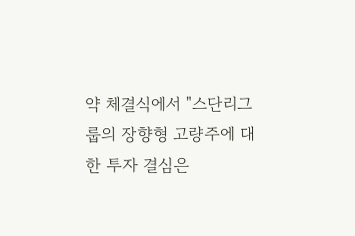약 체결식에서 "스단리그룹의 장향형 고량주에 대한 투자 결심은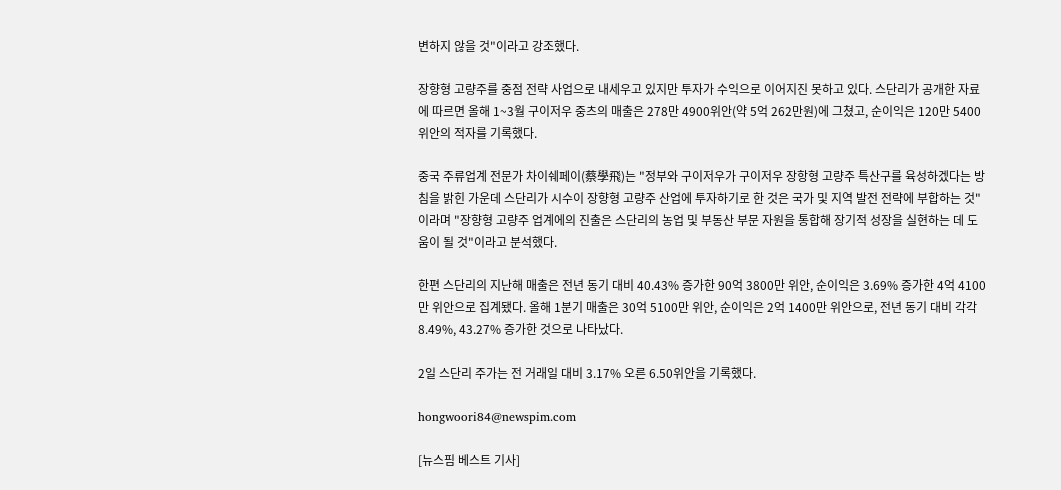변하지 않을 것"이라고 강조했다.

장향형 고량주를 중점 전략 사업으로 내세우고 있지만 투자가 수익으로 이어지진 못하고 있다. 스단리가 공개한 자료에 따르면 올해 1~3월 구이저우 중츠의 매출은 278만 4900위안(약 5억 262만원)에 그쳤고, 순이익은 120만 5400위안의 적자를 기록했다.

중국 주류업계 전문가 차이쉐페이(蔡學飛)는 "정부와 구이저우가 구이저우 장항형 고량주 특산구를 육성하겠다는 방침을 밝힌 가운데 스단리가 시수이 장향형 고량주 산업에 투자하기로 한 것은 국가 및 지역 발전 전략에 부합하는 것"이라며 "장향형 고량주 업계에의 진출은 스단리의 농업 및 부동산 부문 자원을 통합해 장기적 성장을 실현하는 데 도움이 될 것"이라고 분석했다.

한편 스단리의 지난해 매출은 전년 동기 대비 40.43% 증가한 90억 3800만 위안, 순이익은 3.69% 증가한 4억 4100만 위안으로 집계됐다. 올해 1분기 매출은 30억 5100만 위안, 순이익은 2억 1400만 위안으로, 전년 동기 대비 각각 8.49%, 43.27% 증가한 것으로 나타났다.

2일 스단리 주가는 전 거래일 대비 3.17% 오른 6.50위안을 기록했다.

hongwoori84@newspim.com

[뉴스핌 베스트 기사]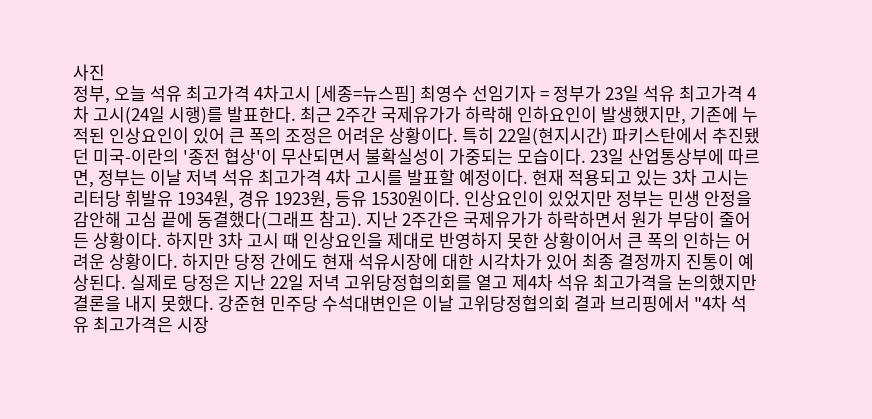사진
정부, 오늘 석유 최고가격 4차고시 [세종=뉴스핌] 최영수 선임기자 = 정부가 23일 석유 최고가격 4차 고시(24일 시행)를 발표한다. 최근 2주간 국제유가가 하락해 인하요인이 발생했지만, 기존에 누적된 인상요인이 있어 큰 폭의 조정은 어려운 상황이다. 특히 22일(현지시간) 파키스탄에서 추진됐던 미국-이란의 '종전 협상'이 무산되면서 불확실성이 가중되는 모습이다. 23일 산업통상부에 따르면, 정부는 이날 저녁 석유 최고가격 4차 고시를 발표할 예정이다. 현재 적용되고 있는 3차 고시는 리터당 휘발유 1934원, 경유 1923원, 등유 1530원이다. 인상요인이 있었지만 정부는 민생 안정을 감안해 고심 끝에 동결했다(그래프 참고). 지난 2주간은 국제유가가 하락하면서 원가 부담이 줄어든 상황이다. 하지만 3차 고시 때 인상요인을 제대로 반영하지 못한 상황이어서 큰 폭의 인하는 어려운 상황이다. 하지만 당정 간에도 현재 석유시장에 대한 시각차가 있어 최종 결정까지 진통이 예상된다. 실제로 당정은 지난 22일 저녁 고위당정협의회를 열고 제4차 석유 최고가격을 논의했지만 결론을 내지 못했다. 강준현 민주당 수석대변인은 이날 고위당정협의회 결과 브리핑에서 "4차 석유 최고가격은 시장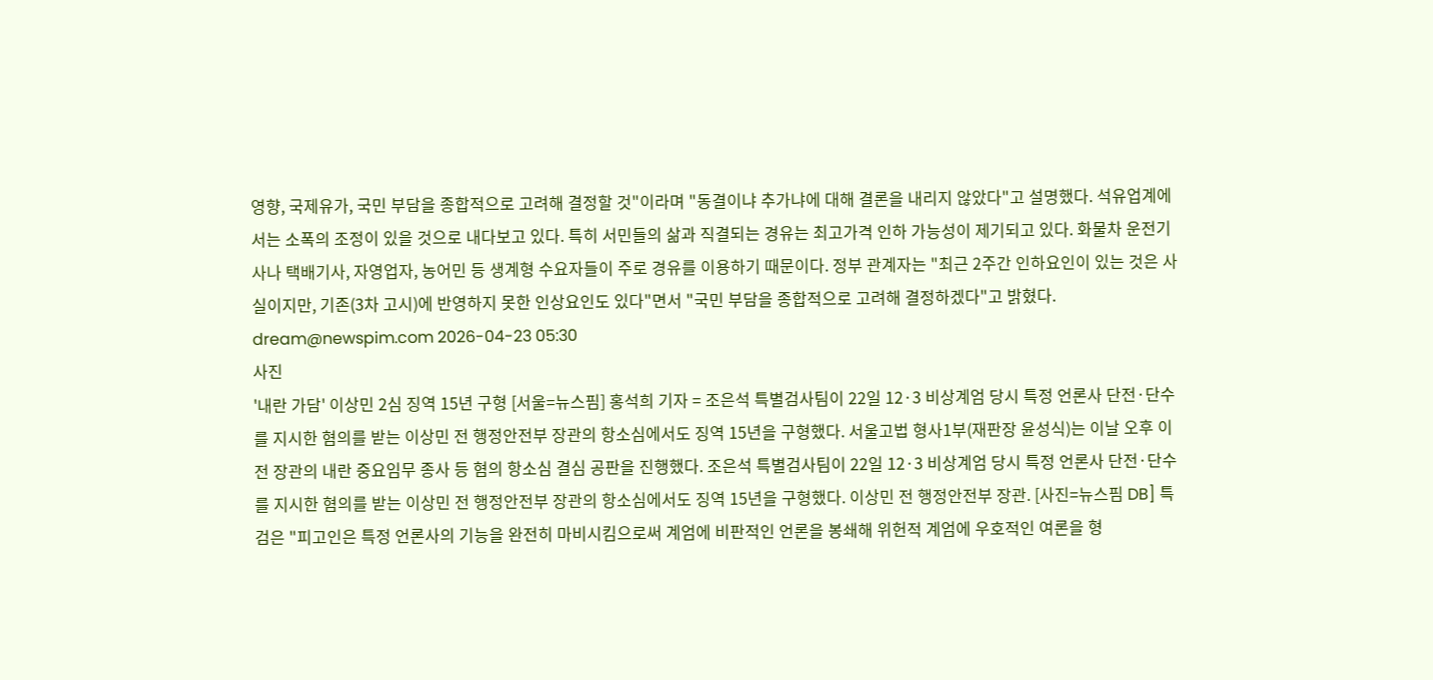영향, 국제유가, 국민 부담을 종합적으로 고려해 결정할 것"이라며 "동결이냐 추가냐에 대해 결론을 내리지 않았다"고 설명했다. 석유업계에서는 소폭의 조정이 있을 것으로 내다보고 있다. 특히 서민들의 삶과 직결되는 경유는 최고가격 인하 가능성이 제기되고 있다. 화물차 운전기사나 택배기사, 자영업자, 농어민 등 생계형 수요자들이 주로 경유를 이용하기 때문이다. 정부 관계자는 "최근 2주간 인하요인이 있는 것은 사실이지만, 기존(3차 고시)에 반영하지 못한 인상요인도 있다"면서 "국민 부담을 종합적으로 고려해 결정하겠다"고 밝혔다. dream@newspim.com 2026-04-23 05:30
사진
'내란 가담' 이상민 2심 징역 15년 구형 [서울=뉴스핌] 홍석희 기자 = 조은석 특별검사팀이 22일 12·3 비상계엄 당시 특정 언론사 단전·단수를 지시한 혐의를 받는 이상민 전 행정안전부 장관의 항소심에서도 징역 15년을 구형했다. 서울고법 형사1부(재판장 윤성식)는 이날 오후 이 전 장관의 내란 중요임무 종사 등 혐의 항소심 결심 공판을 진행했다. 조은석 특별검사팀이 22일 12·3 비상계엄 당시 특정 언론사 단전·단수를 지시한 혐의를 받는 이상민 전 행정안전부 장관의 항소심에서도 징역 15년을 구형했다. 이상민 전 행정안전부 장관. [사진=뉴스핌 DB] 특검은 "피고인은 특정 언론사의 기능을 완전히 마비시킴으로써 계엄에 비판적인 언론을 봉쇄해 위헌적 계엄에 우호적인 여론을 형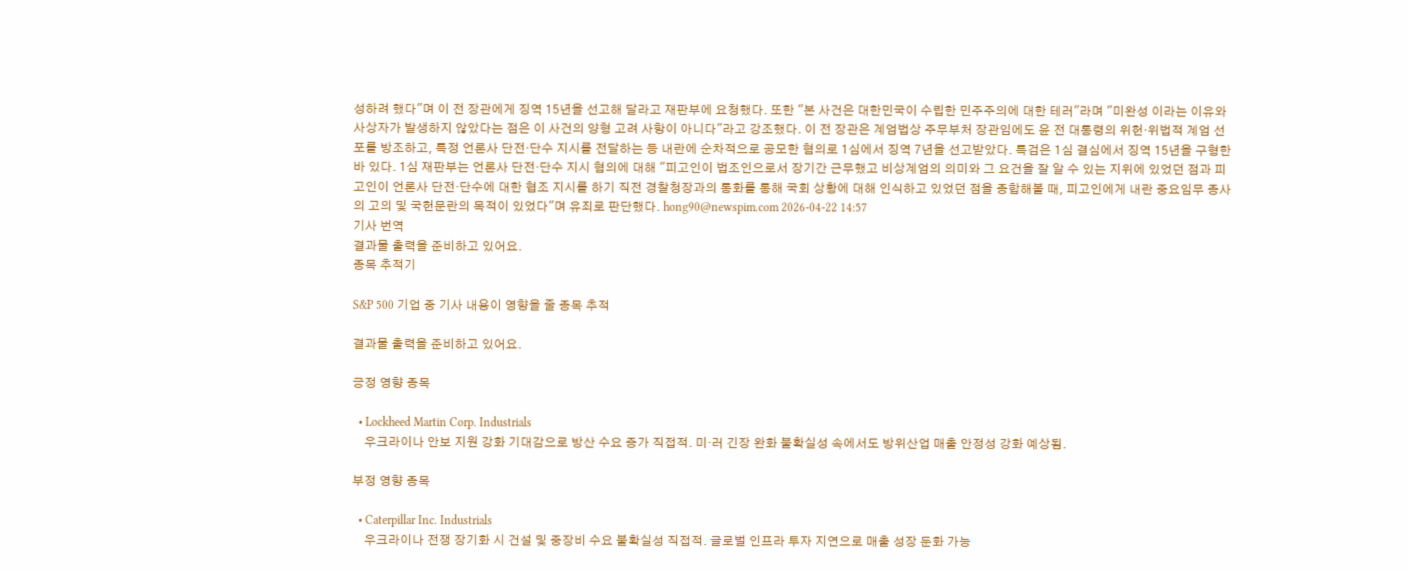성하려 했다"며 이 전 장관에게 징역 15년을 선고해 달라고 재판부에 요청했다. 또한 "본 사건은 대한민국이 수립한 민주주의에 대한 테러"라며 "미완성 이라는 이유와 사상자가 발생하지 않았다는 점은 이 사건의 양형 고려 사항이 아니다"라고 강조했다. 이 전 장관은 계엄법상 주무부처 장관임에도 윤 전 대통령의 위헌·위법적 계엄 선포를 방조하고, 특정 언론사 단전·단수 지시를 전달하는 등 내란에 순차적으로 공모한 혐의로 1심에서 징역 7년을 선고받았다. 특검은 1심 결심에서 징역 15년을 구형한 바 있다. 1심 재판부는 언론사 단전·단수 지시 혐의에 대해 "피고인이 법조인으로서 장기간 근무했고 비상계엄의 의미와 그 요건을 잘 알 수 있는 지위에 있었던 점과 피고인이 언론사 단전·단수에 대한 협조 지시를 하기 직전 경찰청장과의 통화를 통해 국회 상황에 대해 인식하고 있었던 점을 종합해볼 때, 피고인에게 내란 중요임무 종사의 고의 및 국헌문란의 목적이 있었다"며 유죄로 판단했다. hong90@newspim.com 2026-04-22 14:57
기사 번역
결과물 출력을 준비하고 있어요.
종목 추적기

S&P 500 기업 중 기사 내용이 영향을 줄 종목 추적

결과물 출력을 준비하고 있어요.

긍정 영향 종목

  • Lockheed Martin Corp. Industrials
    우크라이나 안보 지원 강화 기대감으로 방산 수요 증가 직접적. 미·러 긴장 완화 불확실성 속에서도 방위산업 매출 안정성 강화 예상됨.

부정 영향 종목

  • Caterpillar Inc. Industrials
    우크라이나 전쟁 장기화 시 건설 및 중장비 수요 불확실성 직접적. 글로벌 인프라 투자 지연으로 매출 성장 둔화 가능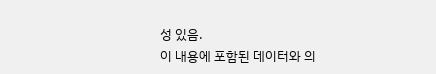성 있음.
이 내용에 포함된 데이터와 의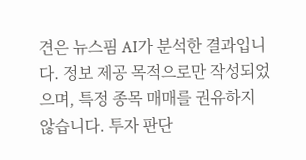견은 뉴스핌 AI가 분석한 결과입니다. 정보 제공 목적으로만 작성되었으며, 특정 종목 매매를 권유하지 않습니다. 투자 판단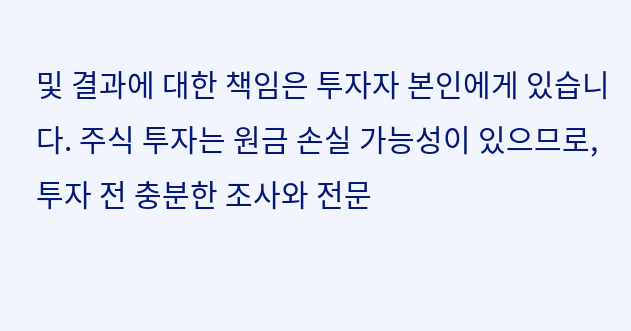및 결과에 대한 책임은 투자자 본인에게 있습니다. 주식 투자는 원금 손실 가능성이 있으므로, 투자 전 충분한 조사와 전문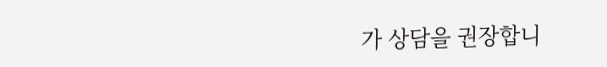가 상담을 권장합니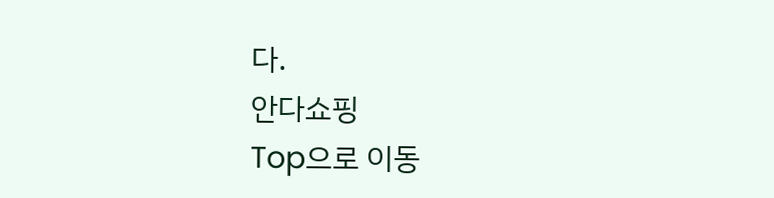다.
안다쇼핑
Top으로 이동